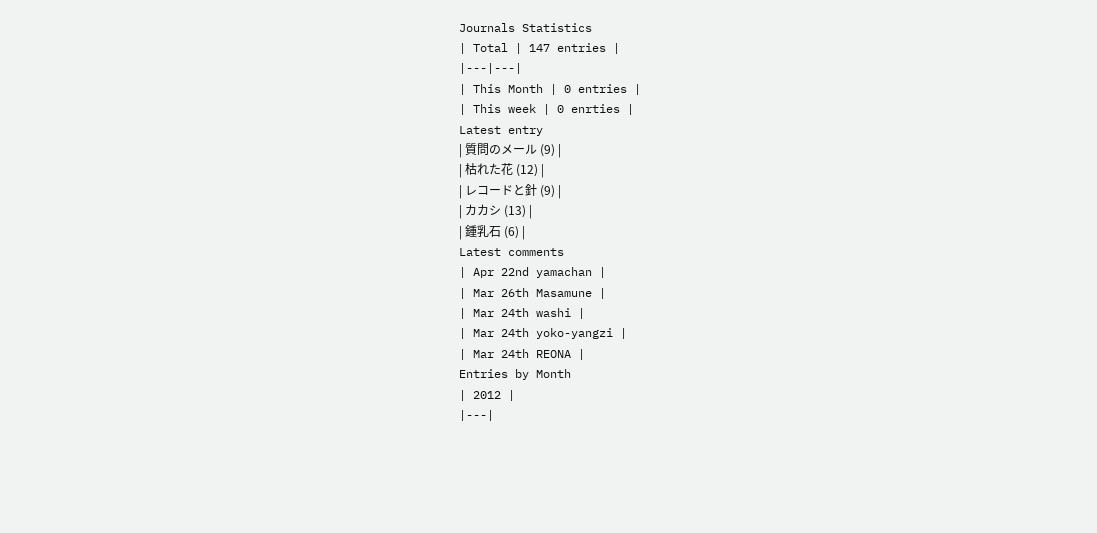Journals Statistics
| Total | 147 entries |
|---|---|
| This Month | 0 entries |
| This week | 0 enrties |
Latest entry
| 質問のメール (9) |
| 枯れた花 (12) |
| レコードと針 (9) |
| カカシ (13) |
| 鍾乳石 (6) |
Latest comments
| Apr 22nd yamachan |
| Mar 26th Masamune |
| Mar 24th washi |
| Mar 24th yoko-yangzi |
| Mar 24th REONA |
Entries by Month
| 2012 |
|---|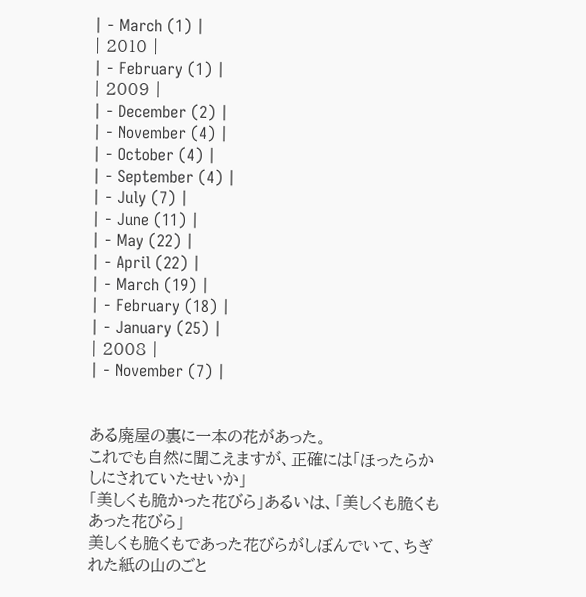| - March (1) |
| 2010 |
| - February (1) |
| 2009 |
| - December (2) |
| - November (4) |
| - October (4) |
| - September (4) |
| - July (7) |
| - June (11) |
| - May (22) |
| - April (22) |
| - March (19) |
| - February (18) |
| - January (25) |
| 2008 |
| - November (7) |


ある廃屋の裏に一本の花があった。
これでも自然に聞こえますが、正確には「ほったらかしにされていたせいか」
「美しくも脆かった花びら」あるいは、「美しくも脆くもあった花びら」
美しくも脆くもであった花びらがしぼんでいて、ちぎれた紙の山のごと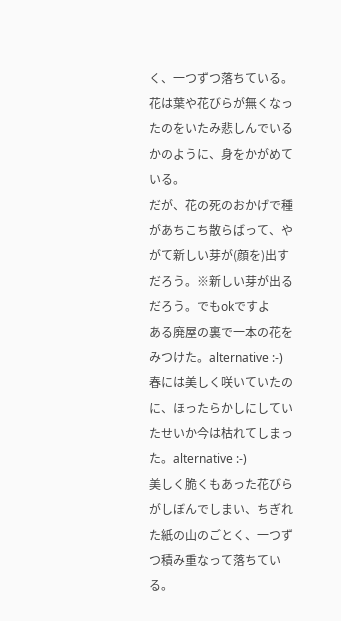く、一つずつ落ちている。
花は葉や花びらが無くなったのをいたみ悲しんでいるかのように、身をかがめている。
だが、花の死のおかげで種があちこち散らばって、やがて新しい芽が(顔を)出すだろう。※新しい芽が出るだろう。でもokですよ
ある廃屋の裏で一本の花をみつけた。alternative :-)
春には美しく咲いていたのに、ほったらかしにしていたせいか今は枯れてしまった。alternative :-)
美しく脆くもあった花びらがしぼんでしまい、ちぎれた紙の山のごとく、一つずつ積み重なって落ちている。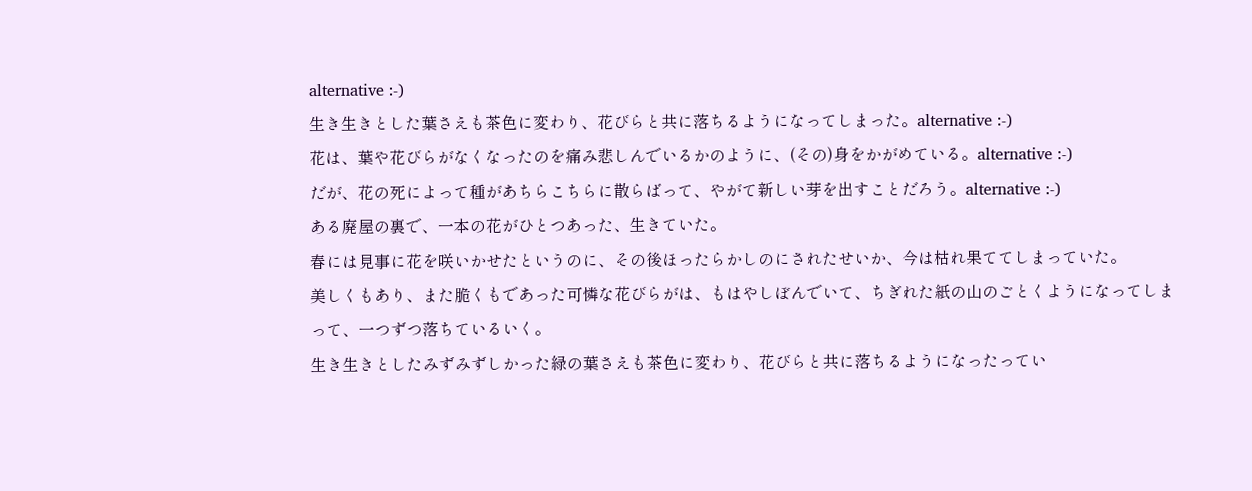alternative :-)
生き生きとした葉さえも茶色に変わり、花びらと共に落ちるようになってしまった。alternative :-)
花は、葉や花びらがなくなったのを痛み悲しんでいるかのように、(その)身をかがめている。alternative :-)
だが、花の死によって種があちらこちらに散らばって、やがて新しい芽を出すことだろう。alternative :-)
ある廃屋の裏で、一本の花がひとつあった、生きていた。
春には見事に花を咲いかせたというのに、その後ほったらかしのにされたせいか、今は枯れ果ててしまっていた。
美しくもあり、また脆くもであった可憐な花びらがは、もはやしぼんでいて、ちぎれた紙の山のごとくようになってしまって、一つずつ落ちているいく。
生き生きとしたみずみずしかった緑の葉さえも茶色に変わり、花びらと共に落ちるようになったってい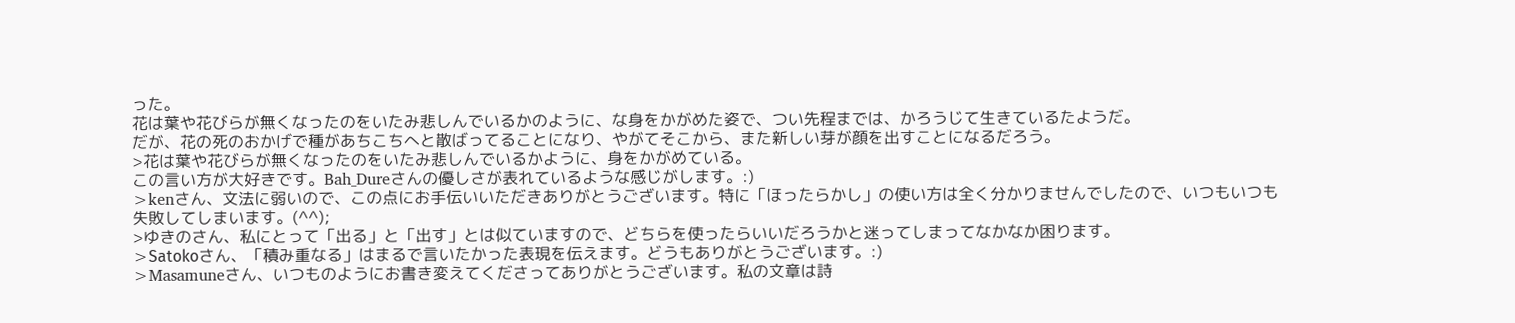った。
花は葉や花びらが無くなったのをいたみ悲しんでいるかのように、な身をかがめた姿で、つい先程までは、かろうじて生きているたようだ。
だが、花の死のおかげで種があちこちへと散ばってることになり、やがてそこから、また新しい芽が顔を出すことになるだろう。
>花は葉や花びらが無くなったのをいたみ悲しんでいるかように、身をかがめている。
この言い方が大好きです。Bah_Dureさんの優しさが表れているような感じがします。:)
>kenさん、文法に弱いので、この点にお手伝いいただきありがとうございます。特に「ほったらかし」の使い方は全く分かりませんでしたので、いつもいつも失敗してしまいます。(^^);
>ゆきのさん、私にとって「出る」と「出す」とは似ていますので、どちらを使ったらいいだろうかと迷ってしまってなかなか困ります。
>Sаtоkоさん、「積み重なる」はまるで言いたかった表現を伝えます。どうもありがとうございます。:)
>Masamuneさん、いつものようにお書き変えてくださってありがとうございます。私の文章は詩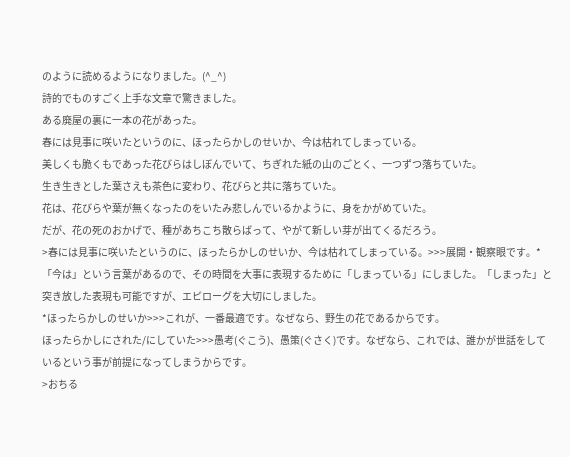のように読めるようになりました。(^_^)
詩的でものすごく上手な文章で驚きました。
ある廃屋の裏に一本の花があった。
春には見事に咲いたというのに、ほったらかしのせいか、今は枯れてしまっている。
美しくも脆くもであった花びらはしぼんでいて、ちぎれた紙の山のごとく、一つずつ落ちていた。
生き生きとした葉さえも茶色に変わり、花びらと共に落ちていた。
花は、花びらや葉が無くなったのをいたみ悲しんでいるかように、身をかがめていた。
だが、花の死のおかげで、種があちこち散らばって、やがて新しい芽が出てくるだろう。
>春には見事に咲いたというのに、ほったらかしのせいか、今は枯れてしまっている。>>>展開・観察眼です。*「今は」という言葉があるので、その時間を大事に表現するために「しまっている」にしました。「しまった」と突き放した表現も可能ですが、エピローグを大切にしました。
*ほったらかしのせいか>>>これが、一番最適です。なぜなら、野生の花であるからです。
ほったらかしにされた/にしていた>>>愚考(ぐこう)、愚策(ぐさく)です。なぜなら、これでは、誰かが世話をしているという事が前提になってしまうからです。
>おちる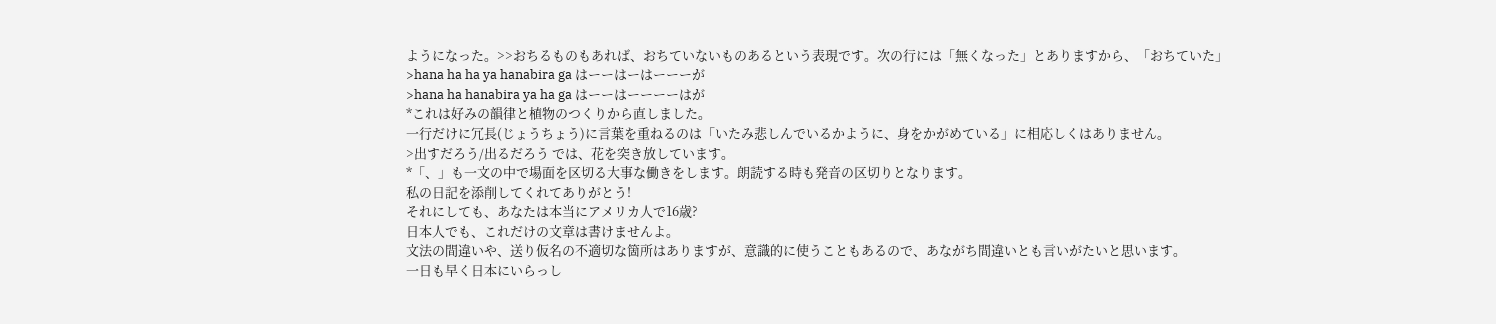ようになった。>>おちるものもあれば、おちていないものあるという表現です。次の行には「無くなった」とありますから、「おちていた」
>hana ha ha ya hanabira ga はーーはーはーーーが
>hana ha hanabira ya ha ga はーーはーーーーはが
*これは好みの韻律と植物のつくりから直しました。
一行だけに冗長(じょうちょう)に言葉を重ねるのは「いたみ悲しんでいるかように、身をかがめている」に相応しくはありません。
>出すだろう/出るだろう では、花を突き放しています。
*「、」も一文の中で場面を区切る大事な働きをします。朗読する時も発音の区切りとなります。
私の日記を添削してくれてありがとう!
それにしても、あなたは本当にアメリカ人で16歳?
日本人でも、これだけの文章は書けませんよ。
文法の間違いや、送り仮名の不適切な箇所はありますが、意識的に使うこともあるので、あながち間違いとも言いがたいと思います。
一日も早く日本にいらっし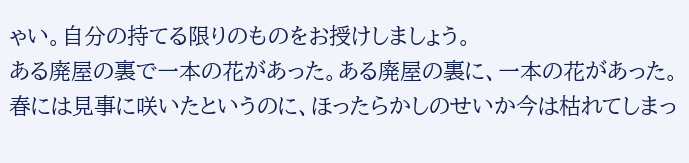ゃい。自分の持てる限りのものをお授けしましょう。
ある廃屋の裏で一本の花があった。ある廃屋の裏に、一本の花があった。
春には見事に咲いたというのに、ほったらかしのせいか今は枯れてしまっ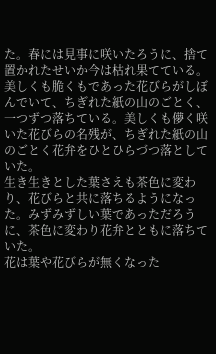た。春には見事に咲いたろうに、捨て置かれたせいか今は枯れ果てている。
美しくも脆くもであった花びらがしぼんでいて、ちぎれた紙の山のごとく、一つずつ落ちている。美しくも儚く咲いた花びらの名残が、ちぎれた紙の山のごとく花弁をひとひらづつ落としていた。
生き生きとした葉さえも茶色に変わり、花びらと共に落ちるようになった。みずみずしい葉であっただろうに、茶色に変わり花弁とともに落ちていた。
花は葉や花びらが無くなった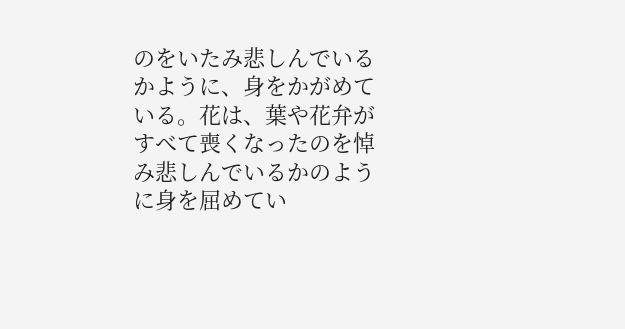のをいたみ悲しんでいるかように、身をかがめている。花は、葉や花弁がすべて喪くなったのを悼み悲しんでいるかのように身を屈めてい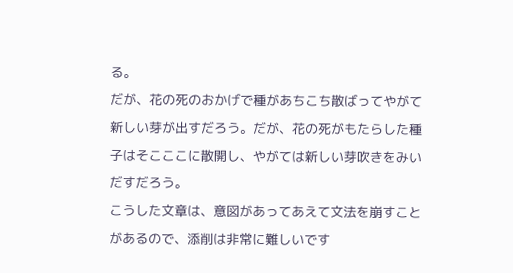る。
だが、花の死のおかげで種があちこち散ばってやがて新しい芽が出すだろう。だが、花の死がもたらした種子はそこここに散開し、やがては新しい芽吹きをみいだすだろう。
こうした文章は、意図があってあえて文法を崩すことがあるので、添削は非常に難しいです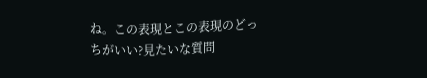ね。この表現とこの表現のどっちがいい?見たいな質問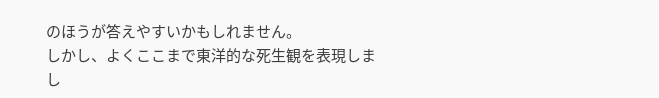のほうが答えやすいかもしれません。
しかし、よくここまで東洋的な死生観を表現しまし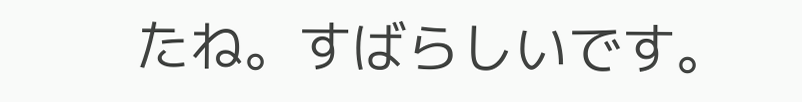たね。すばらしいです。